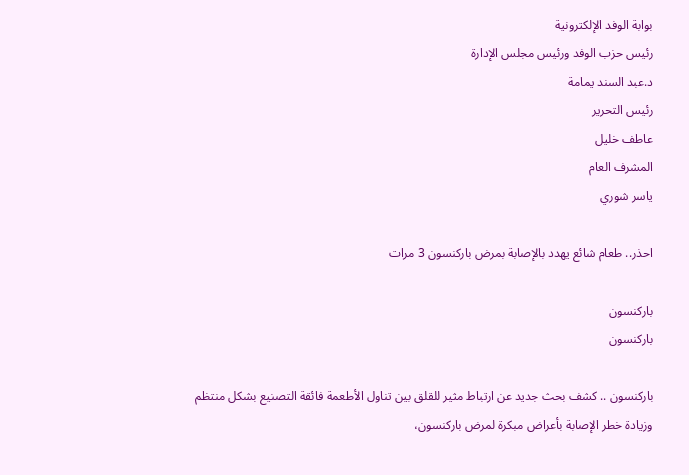بوابة الوفد الإلكترونية
رئيس حزب الوفد ورئيس مجلس الإدارة
د.عبد السند يمامة
رئيس التحرير
عاطف خليل
المشرف العام
ياسر شوري

احذر.. طعام شائع يهدد بالإصابة بمرض باركنسون 3 مرات

باركنسون
باركنسون

باركنسون .. كشف بحث جديد عن ارتباط مثير للقلق بين تناول الأطعمة فائقة التصنيع بشكل منتظم وزيادة خطر الإصابة بأعراض مبكرة لمرض باركنسون،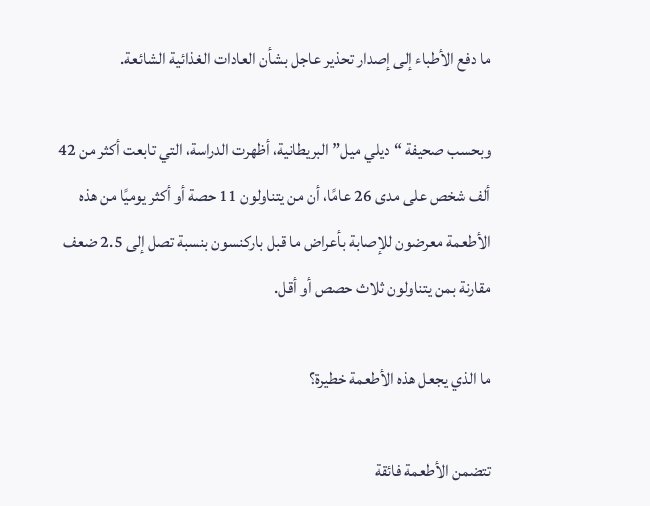ما دفع الأطباء إلى إصدار تحذير عاجل بشأن العادات الغذائية الشائعة.

وبحسب صحيفة “ديلي ميل” البريطانية، أظهرت الدراسة، التي تابعت أكثر من 42 ألف شخص على مدى 26 عامًا، أن من يتناولون 11 حصة أو أكثر يوميًا من هذه الأطعمة معرضون للإصابة بأعراض ما قبل باركنسون بنسبة تصل إلى 2.5 ضعف مقارنة بمن يتناولون ثلاث حصص أو أقل.

ما الذي يجعل هذه الأطعمة خطيرة؟

تتضمن الأطعمة فائقة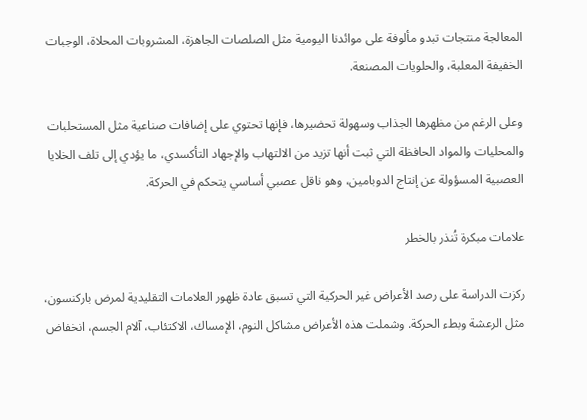المعالجة منتجات تبدو مألوفة على موائدنا اليومية مثل الصلصات الجاهزة، المشروبات المحلاة، الوجبات الخفيفة المعلبة، والحلويات المصنعة.

وعلى الرغم من مظهرها الجذاب وسهولة تحضيرها، فإنها تحتوي على إضافات صناعية مثل المستحلبات والمحليات والمواد الحافظة التي ثبت أنها تزيد من الالتهاب والإجهاد التأكسدي، ما يؤدي إلى تلف الخلايا العصبية المسؤولة عن إنتاج الدوبامين، وهو ناقل عصبي أساسي يتحكم في الحركة.

علامات مبكرة تُنذر بالخطر

ركزت الدراسة على رصد الأعراض غير الحركية التي تسبق عادة ظهور العلامات التقليدية لمرض باركنسون، مثل الرعشة وبطء الحركة. وشملت هذه الأعراض مشاكل النوم، الإمساك، الاكتئاب، آلام الجسم، انخفاض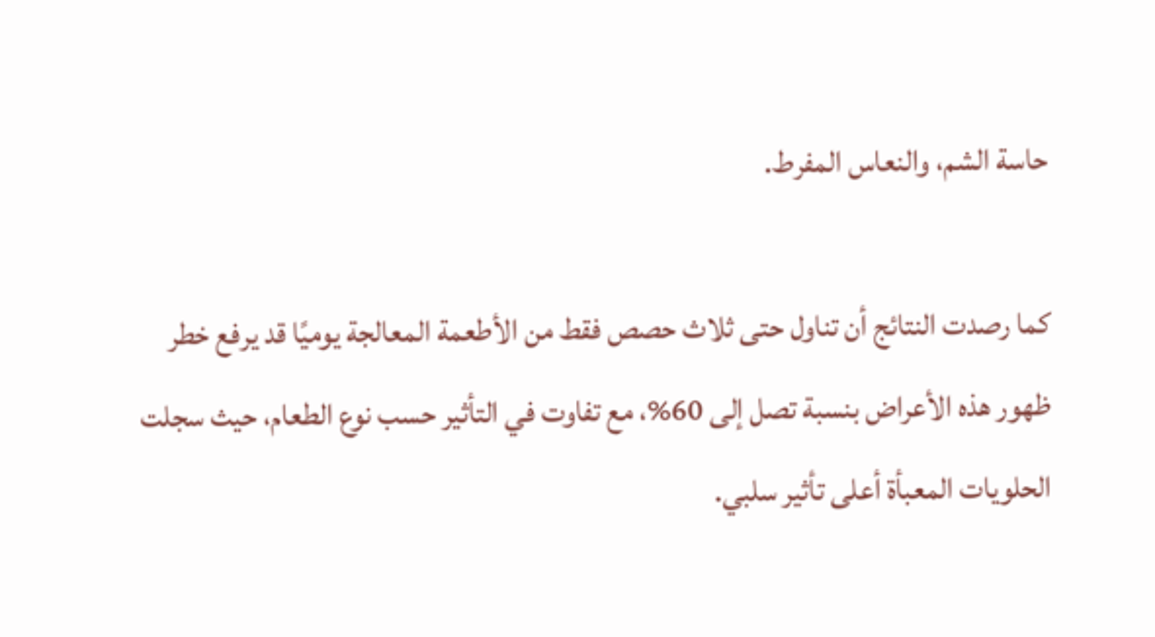حاسة الشم، والنعاس المفرط.

كما رصدت النتائج أن تناول حتى ثلاث حصص فقط من الأطعمة المعالجة يوميًا قد يرفع خطر ظهور هذه الأعراض بنسبة تصل إلى 60%، مع تفاوت في التأثير حسب نوع الطعام، حيث سجلت الحلويات المعبأة أعلى تأثير سلبي.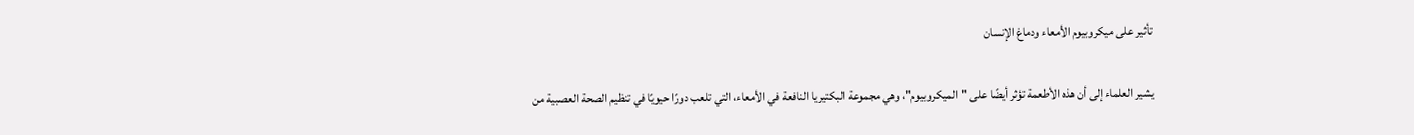تأثير على ميكروبيوم الأمعاء ودماغ الإنسان

يشير العلماء إلى أن هذه الأطعمة تؤثر أيضًا على "الميكروبيوم"، وهي مجموعة البكتيريا النافعة في الأمعاء، التي تلعب دورًا حيويًا في تنظيم الصحة العصبية من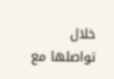خلال تواصلها مع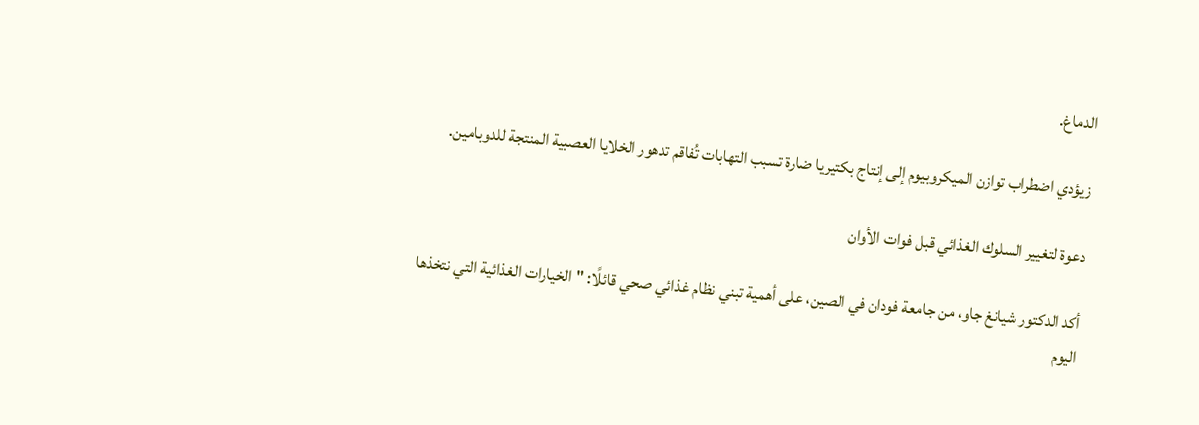الدماغ.

زيؤدي اضطراب توازن الميكروبيوم إلى إنتاج بكتيريا ضارة تسبب التهابات تُفاقم تدهور الخلايا العصبية المنتجة للدوبامين.

دعوة لتغيير السلوك الغذائي قبل فوات الأوان

أكد الدكتور شيانغ جاو، من جامعة فودان في الصين، على أهمية تبني نظام غذائي صحي قائلًا: "الخيارات الغذائية التي نتخذها اليوم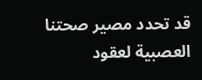قد تحدد مصير صحتنا العصبية لعقود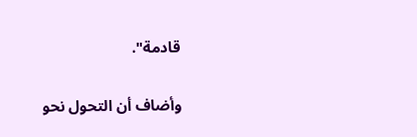قادمة".

وأضاف أن التحول نحو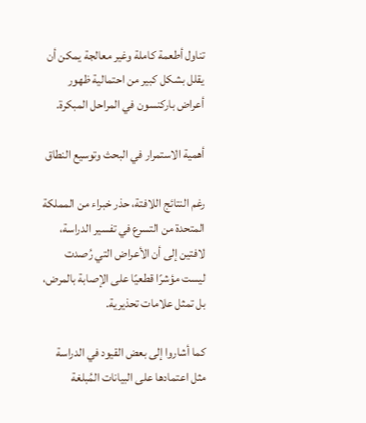تناول أطعمة كاملة وغير معالجة يمكن أن يقلل بشكل كبير من احتمالية ظهور أعراض باركنسون في المراحل المبكرة.

أهمية الاستمرار في البحث وتوسيع النطاق

رغم النتائج اللافتة، حذر خبراء من المملكة المتحدة من التسرع في تفسير الدراسة، لافتين إلى أن الأعراض التي رُصدت ليست مؤشرًا قطعيًا على الإصابة بالمرض، بل تمثل علامات تحذيرية.

كما أشاروا إلى بعض القيود في الدراسة مثل اعتمادها على البيانات المُبلغة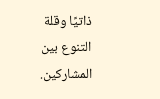ذاتيًا وقلة التنوع بين المشاركين.